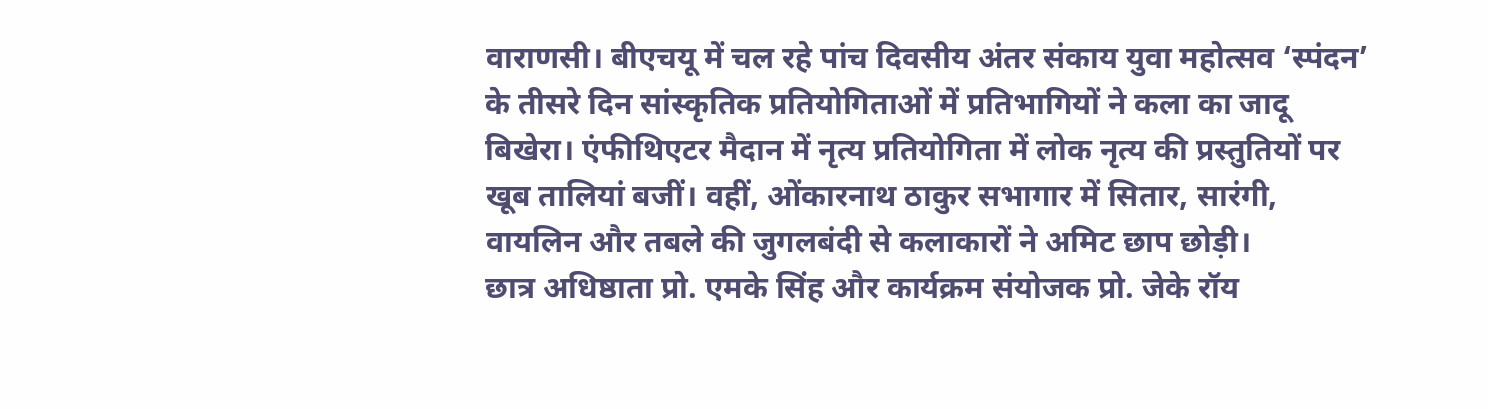वाराणसी। बीएचयू में चल रहे पांच दिवसीय अंतर संकाय युवा महोत्सव ‘स्पंदन’ के तीसरे दिन सांस्कृतिक प्रतियोगिताओं में प्रतिभागियों ने कला का जादू बिखेरा। एंफीथिएटर मैदान में नृत्य प्रतियोगिता में लोक नृत्य की प्रस्तुतियों पर खूब तालियां बजीं। वहीं, ओंकारनाथ ठाकुर सभागार में सितार, सारंगी, वायलिन और तबले की जुगलबंदी से कलाकारों ने अमिट छाप छोड़ी।
छात्र अधिष्ठाता प्रो. एमके सिंह और कार्यक्रम संयोजक प्रो. जेके रॉय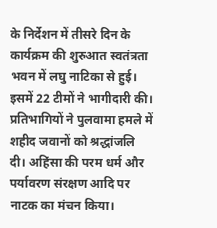के निर्देशन में तीसरे दिन के कार्यक्रम की शुरुआत स्वतंत्रता भवन में लघु नाटिका से हुई। इसमें 22 टीमों ने भागीदारी की। प्रतिभागियों ने पुलवामा हमले में शहीद जवानों को श्रद्धांजलि दी। अहिंसा की परम धर्म और पर्यावरण संरक्षण आदि पर नाटक का मंचन किया।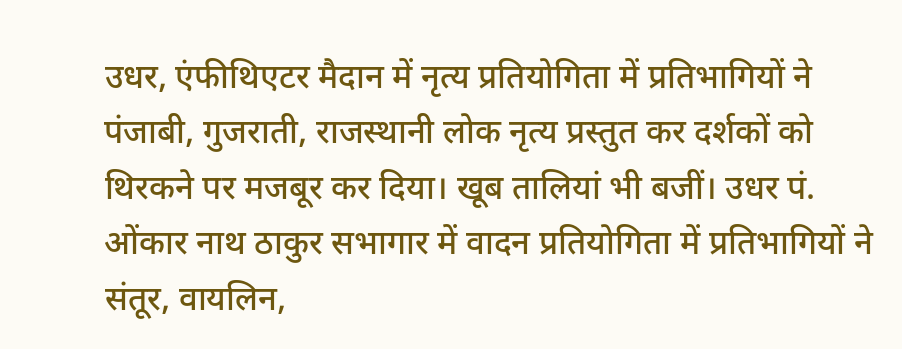उधर, एंफीथिएटर मैदान में नृत्य प्रतियोगिता में प्रतिभागियों ने पंजाबी, गुजराती, राजस्थानी लोक नृत्य प्रस्तुत कर दर्शकों को थिरकने पर मजबूर कर दिया। खूब तालियां भी बजीं। उधर पं. ओंकार नाथ ठाकुर सभागार में वादन प्रतियोगिता में प्रतिभागियों ने संतूर, वायलिन,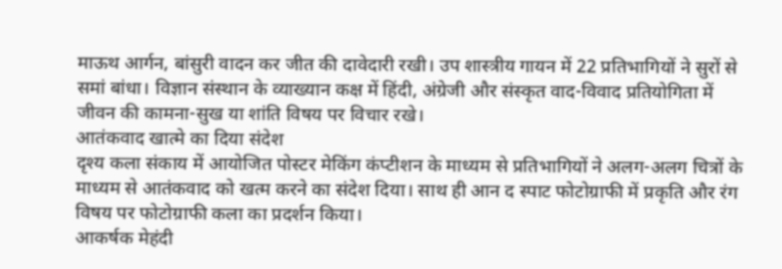माऊथ आर्गन, बांसुरी वादन कर जीत की दावेदारी रखी। उप शास्त्रीय गायन में 22 प्रतिभागियों ने सुरों से समां बांधा। विज्ञान संस्थान के व्याख्यान कक्ष में हिंदी, अंग्रेजी और संस्कृत वाद-विवाद प्रतियोगिता में जीवन की कामना-सुख या शांति विषय पर विचार रखे।
आतंकवाद खात्मे का दिया संदेश
दृश्य कला संकाय में आयोजित पोस्टर मेकिंग कंप्टीशन के माध्यम से प्रतिभागियों ने अलग-अलग चित्रों के माध्यम से आतंकवाद को खत्म करने का संदेश दिया। साथ ही आन द स्पाट फोटोग्राफी में प्रकृति और रंग विषय पर फोटोग्राफी कला का प्रदर्शन किया।
आकर्षक मेहंदी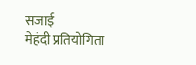सजाई
मेहंदी प्रतियोगिता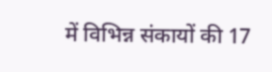में विभिन्न संकायों की 17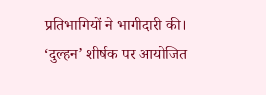प्रतिभागियों ने भागीदारी की। ‘दुल्हन’ शीर्षक पर आयोजित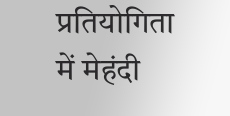प्रतियोगिता में मेहंदी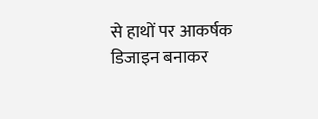से हाथों पर आकर्षक डिजाइन बनाकर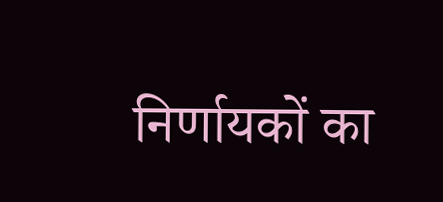निर्णायकों का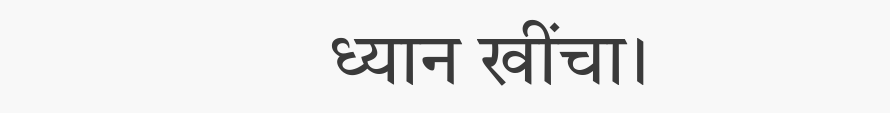ध्यान खींचा।